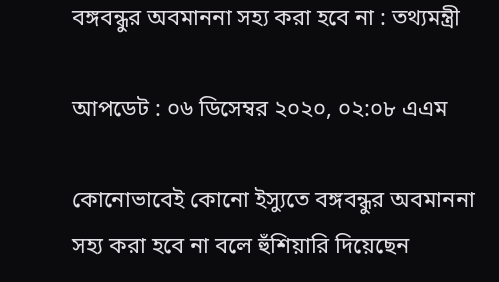বঙ্গবন্ধুর অবমাননা সহ্য করা হবে না : তথ্যমন্ত্রী

আপডেট : ০৬ ডিসেম্বর ২০২০, ০২:০৮ এএম

কোনোভাবেই কোনো ইস্যুতে বঙ্গবন্ধুর অবমাননা সহ্য করা হবে না বলে হুঁশিয়ারি দিয়েছেন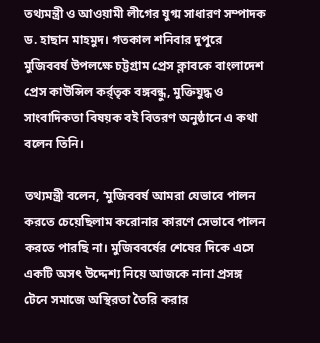তথ্যমন্ত্রী ও আওয়ামী লীগের যুগ্ম সাধারণ সম্পাদক ড. হাছান মাহমুদ। গতকাল শনিবার দুপুরে মুজিববর্ষ উপলক্ষে চট্টগ্রাম প্রেস ক্লাবকে বাংলাদেশ প্রেস কাউন্সিল কর্র্তৃক বঙ্গবন্ধু, মুক্তিযুদ্ধ ও সাংবাদিকতা বিষয়ক বই বিতরণ অনুষ্ঠানে এ কথা বলেন তিনি।

তথ্যমন্ত্রী বলেন, ‘মুজিববর্ষ আমরা যেভাবে পালন করতে চেয়েছিলাম করোনার কারণে সেভাবে পালন করতে পারছি না। মুজিববর্ষের শেষের দিকে এসে একটি অসৎ উদ্দেশ্য নিয়ে আজকে নানা প্রসঙ্গ টেনে সমাজে অস্থিরতা তৈরি করার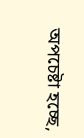অপচেষ্টা হচ্ছে,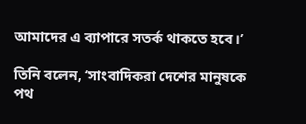আমাদের এ ব্যাপারে সতর্ক থাকতে হবে।’

তিনি বলেন, ‘সাংবাদিকরা দেশের মানুষকে পথ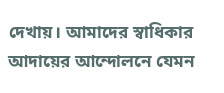দেখায়। আমাদের স্বাধিকার আদায়ের আন্দোলনে যেমন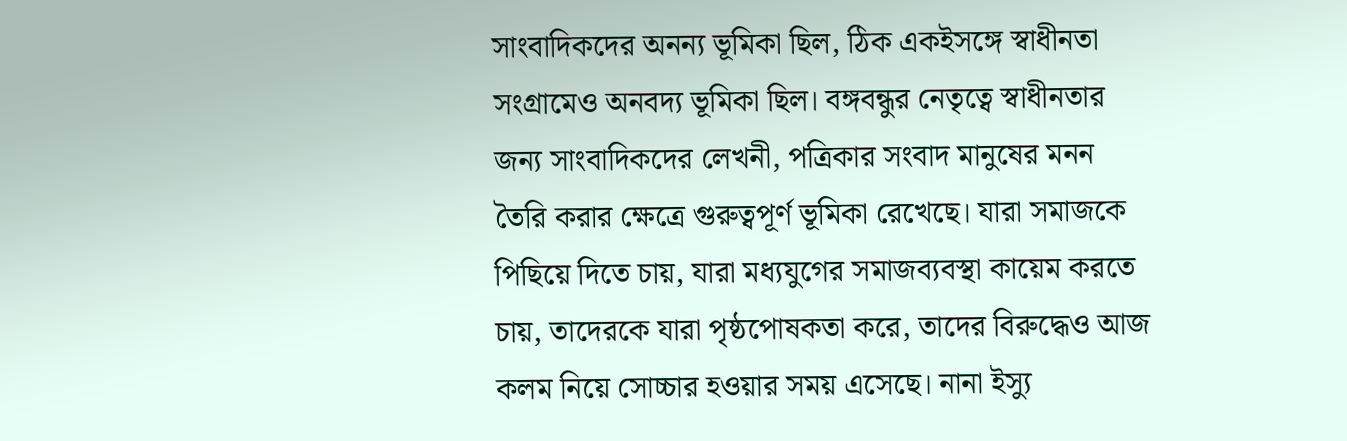সাংবাদিকদের অনন্য ভূমিকা ছিল, ঠিক একইসঙ্গে স্বাধীনতা সংগ্রামেও অনবদ্য ভূমিকা ছিল। বঙ্গবন্ধুর নেতৃত্বে স্বাধীনতার জন্য সাংবাদিকদের লেখনী, পত্রিকার সংবাদ মানুষের মনন তৈরি করার ক্ষেত্রে গুরুত্বপূর্ণ ভূমিকা রেখেছে। যারা সমাজকে পিছিয়ে দিতে চায়, যারা মধ্যযুগের সমাজব্যবস্থা কায়েম করতে চায়, তাদেরকে যারা পৃষ্ঠপোষকতা করে, তাদের বিরুদ্ধেও আজ কলম নিয়ে সোচ্চার হওয়ার সময় এসেছে। নানা ইস্যু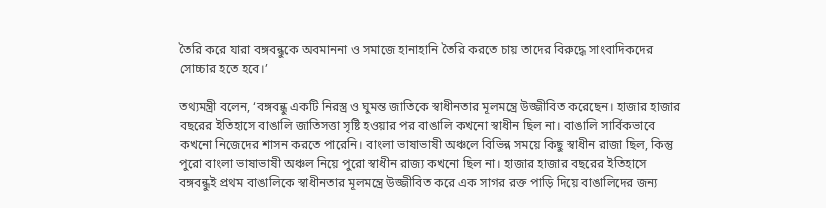তৈরি করে যারা বঙ্গবন্ধুকে অবমাননা ও সমাজে হানাহানি তৈরি করতে চায় তাদের বিরুদ্ধে সাংবাদিকদের সোচ্চার হতে হবে।’

তথ্যমন্ত্রী বলেন, ‘বঙ্গবন্ধু একটি নিরস্ত্র ও ঘুমন্ত জাতিকে স্বাধীনতার মূলমন্ত্রে উজ্জীবিত করেছেন। হাজার হাজার বছরের ইতিহাসে বাঙালি জাতিসত্তা সৃষ্টি হওয়ার পর বাঙালি কখনো স্বাধীন ছিল না। বাঙালি সার্বিকভাবে কখনো নিজেদের শাসন করতে পারেনি। বাংলা ভাষাভাষী অঞ্চলে বিভিন্ন সময়ে কিছু স্বাধীন রাজা ছিল, কিন্তু পুরো বাংলা ভাষাভাষী অঞ্চল নিয়ে পুরো স্বাধীন রাজ্য কখনো ছিল না। হাজার হাজার বছরের ইতিহাসে বঙ্গবন্ধুই প্রথম বাঙালিকে স্বাধীনতার মূলমন্ত্রে উজ্জীবিত করে এক সাগর রক্ত পাড়ি দিয়ে বাঙালিদের জন্য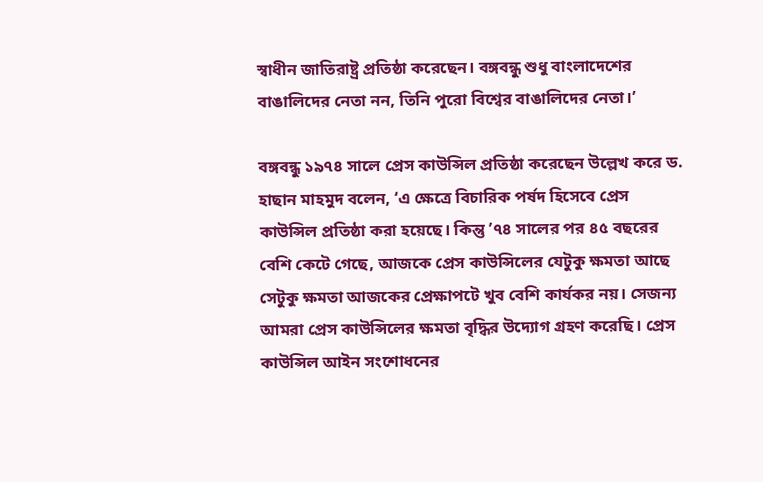স্বাধীন জাতিরাষ্ট্র প্রতিষ্ঠা করেছেন। বঙ্গবন্ধু শুধু বাংলাদেশের বাঙালিদের নেতা নন, তিনি পুরো বিশ্বের বাঙালিদের নেতা।’

বঙ্গবন্ধু ১৯৭৪ সালে প্রেস কাউন্সিল প্রতিষ্ঠা করেছেন উল্লেখ করে ড. হাছান মাহমুদ বলেন, ‘এ ক্ষেত্রে বিচারিক পর্ষদ হিসেবে প্রেস কাউন্সিল প্রতিষ্ঠা করা হয়েছে। কিন্তু ’৭৪ সালের পর ৪৫ বছরের বেশি কেটে গেছে, আজকে প্রেস কাউন্সিলের যেটুকু ক্ষমতা আছে সেটুকু ক্ষমতা আজকের প্রেক্ষাপটে খুব বেশি কার্যকর নয়। সেজন্য আমরা প্রেস কাউন্সিলের ক্ষমতা বৃদ্ধির উদ্যোগ গ্রহণ করেছি। প্রেস কাউন্সিল আইন সংশোধনের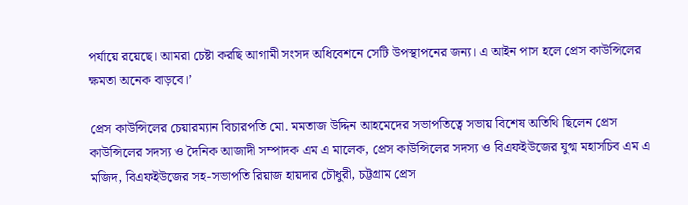পর্যায়ে রয়েছে। আমরা চেষ্টা করছি আগামী সংসদ অধিবেশনে সেটি উপস্থাপনের জন্য। এ আইন পাস হলে প্রেস কাউন্সিলের ক্ষমতা অনেক বাড়বে।’

প্রেস কাউন্সিলের চেয়ারম্যান বিচারপতি মো. মমতাজ উদ্দিন আহমেদের সভাপতিত্বে সভায় বিশেষ অতিথি ছিলেন প্রেস কাউন্সিলের সদস্য ও দৈনিক আজাদী সম্পাদক এম এ মালেক, প্রেস কাউন্সিলের সদস্য ও বিএফইউজের যুগ্ম মহাসচিব এম এ মজিদ, বিএফইউজের সহ-সভাপতি রিয়াজ হায়দার চৌধুরী, চট্টগ্রাম প্রেস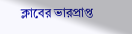ক্লাবের ভারপ্রাপ্ত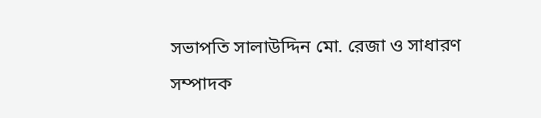সভাপতি সালাউদ্দিন মো. রেজা ও সাধারণ সম্পাদক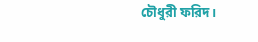চৌধুরী ফরিদ।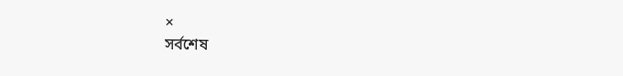×
সর্বশেষ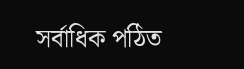সর্বাধিক পঠিত